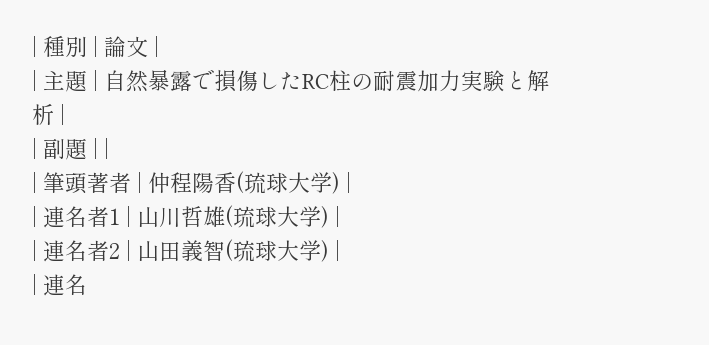| 種別 | 論文 |
| 主題 | 自然暴露で損傷したRC柱の耐震加力実験と解析 |
| 副題 | |
| 筆頭著者 | 仲程陽香(琉球大学) |
| 連名者1 | 山川哲雄(琉球大学) |
| 連名者2 | 山田義智(琉球大学) |
| 連名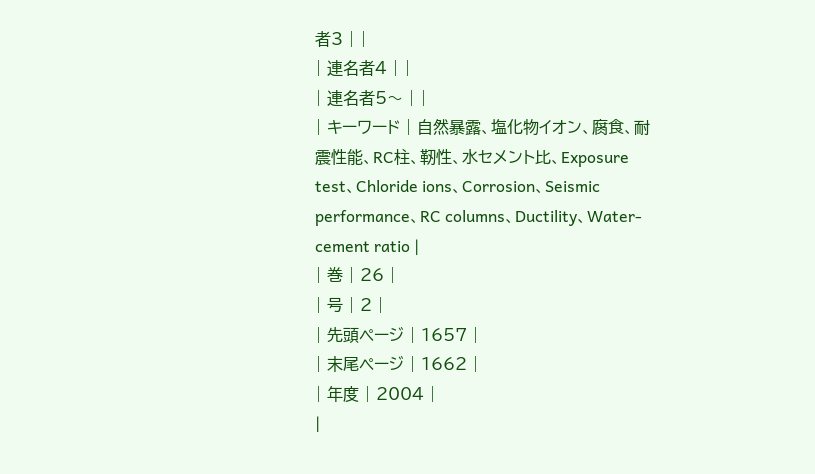者3 | |
| 連名者4 | |
| 連名者5〜 | |
| キーワード | 自然暴露、塩化物イオン、腐食、耐震性能、RC柱、靭性、水セメント比、Exposure test、Chloride ions、Corrosion、Seismic performance、RC columns、Ductility、Water-cement ratio |
| 巻 | 26 |
| 号 | 2 |
| 先頭ページ | 1657 |
| 末尾ページ | 1662 |
| 年度 | 2004 |
|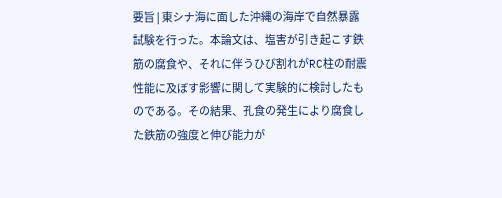要旨 | 東シナ海に面した沖縄の海岸で自然暴露試験を行った。本論文は、塩害が引き起こす鉄筋の腐食や、それに伴うひび割れがRC柱の耐震性能に及ぼす影響に関して実験的に検討したものである。その結果、孔食の発生により腐食した鉄筋の強度と伸び能力が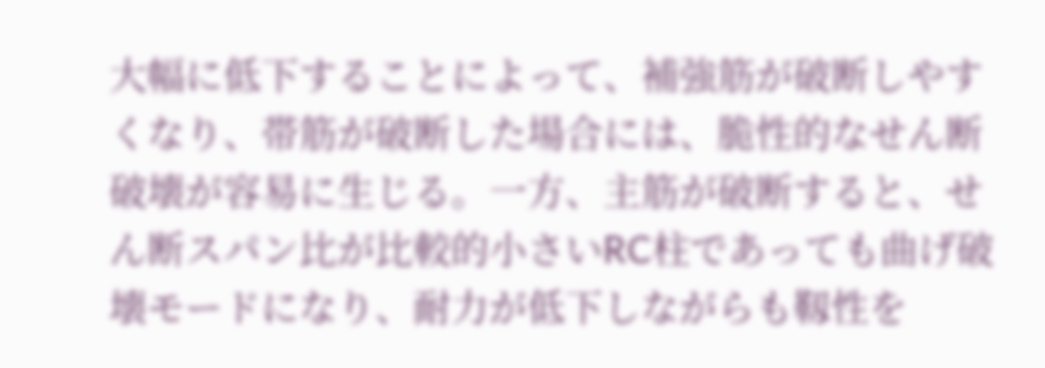大幅に低下することによって、補強筋が破断しやすくなり、帯筋が破断した場合には、脆性的なせん断破壊が容易に生じる。一方、主筋が破断すると、せん断スパン比が比較的小さいRC柱であっても曲げ破壊モードになり、耐力が低下しながらも靱性を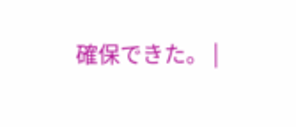確保できた。 |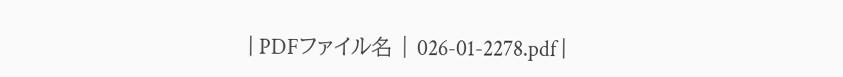| PDFファイル名 | 026-01-2278.pdf |